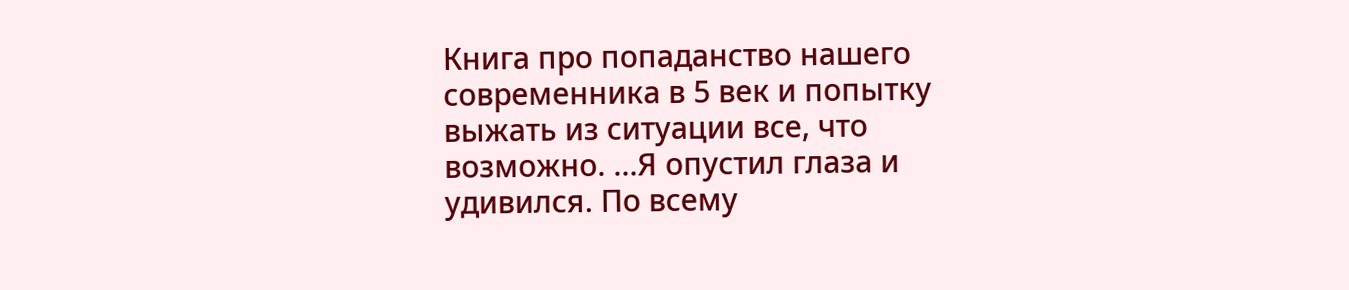Книга про попаданство нашего современника в 5 век и попытку выжать из ситуации все, что возможно. …Я опустил глаза и удивился. По всему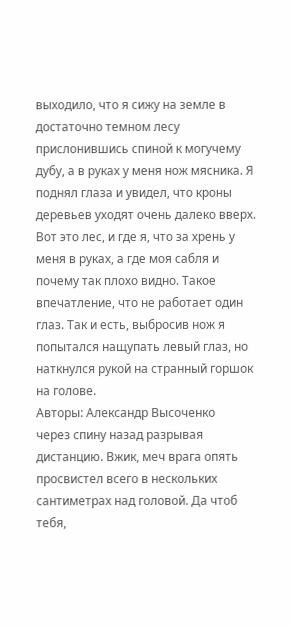выходило, что я сижу на земле в достаточно темном лесу прислонившись спиной к могучему дубу, а в руках у меня нож мясника. Я поднял глаза и увидел, что кроны деревьев уходят очень далеко вверх. Вот это лес, и где я, что за хрень у меня в руках, а где моя сабля и почему так плохо видно. Такое впечатление, что не работает один глаз. Так и есть, выбросив нож я попытался нащупать левый глаз, но наткнулся рукой на странный горшок на голове.
Авторы: Александр Высоченко
через спину назад разрывая дистанцию. Вжик, меч врага опять просвистел всего в нескольких сантиметрах над головой. Да чтоб тебя,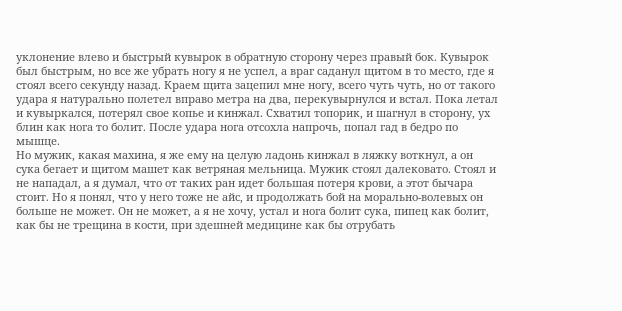уклонение влево и быстрый кувырок в обратную сторону через правый бок. Кувырок был быстрым, но все же убрать ногу я не успел, а враг саданул щитом в то место, где я стоял всего секунду назад. Краем щита зацепил мне ногу, всего чуть чуть, но от такого удара я натурально полетел вправо метра на два, перекувырнулся и встал. Пока летал и кувыркался, потерял свое копье и кинжал. Схватил топорик, и шагнул в сторону, ух блин как нога то болит. После удара нога отсохла напрочь, попал гад в бедро по мышце.
Но мужик, какая махина, я же ему на целую ладонь кинжал в ляжку воткнул, а он сука бегает и щитом машет как ветряная мельница. Мужик стоял далековато. Стоял и не нападал, а я думал, что от таких ран идет большая потеря крови, а этот бычара стоит. Но я понял, что у него тоже не айс, и продолжать бой на морально-волевых он больше не может. Он не может, а я не хочу, устал и нога болит сука, пипец как болит, как бы не трещина в кости, при здешней медицине как бы отрубать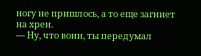ногу не пришлось, а то еще загниет на хрен.
— Ну, что воин, ты передумал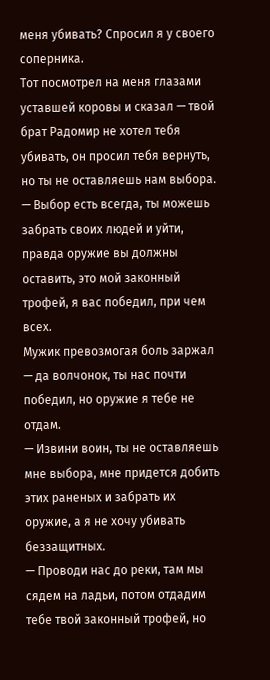меня убивать? Спросил я у своего соперника.
Тот посмотрел на меня глазами уставшей коровы и сказал — твой брат Радомир не хотел тебя убивать, он просил тебя вернуть, но ты не оставляешь нам выбора.
— Выбор есть всегда, ты можешь забрать своих людей и уйти, правда оружие вы должны оставить, это мой законный трофей, я вас победил, при чем всех.
Мужик превозмогая боль заржал — да волчонок, ты нас почти победил, но оружие я тебе не отдам.
— Извини воин, ты не оставляешь мне выбора, мне придется добить этих раненых и забрать их оружие, а я не хочу убивать беззащитных.
— Проводи нас до реки, там мы сядем на ладьи, потом отдадим тебе твой законный трофей, но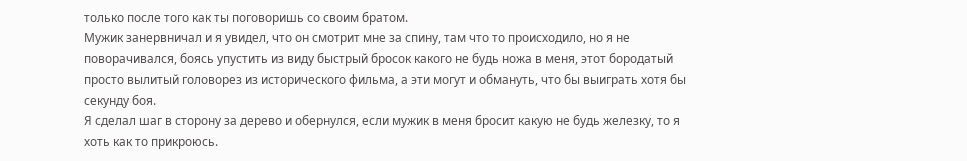только после того как ты поговоришь со своим братом.
Мужик занервничал и я увидел, что он смотрит мне за спину, там что то происходило, но я не поворачивался, боясь упустить из виду быстрый бросок какого не будь ножа в меня, этот бородатый просто вылитый головорез из исторического фильма, а эти могут и обмануть, что бы выиграть хотя бы секунду боя.
Я сделал шаг в сторону за дерево и обернулся, если мужик в меня бросит какую не будь железку, то я хоть как то прикроюсь.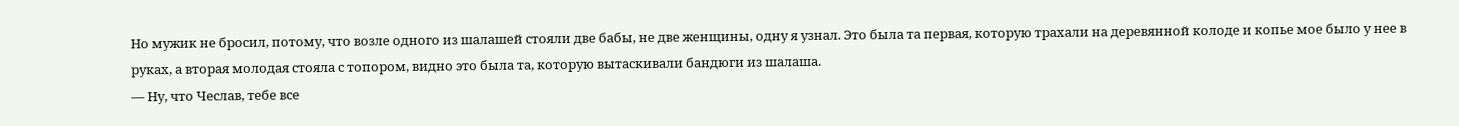Но мужик не бросил, потому, что возле одного из шалашей стояли две бабы, не две женщины, одну я узнал. Это была та первая, которую трахали на деревянной колоде и копье мое было у нее в руках, а вторая молодая стояла с топором, видно это была та, которую вытаскивали бандюги из шалаша.
— Ну, что Чеслав, тебе все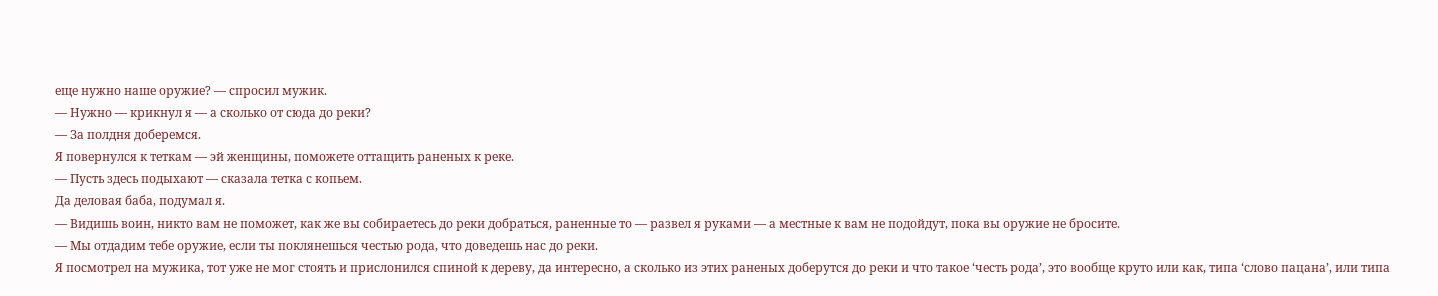еще нужно наше оружие? — спросил мужик.
— Нужно — крикнул я — а сколько от сюда до реки?
— За полдня доберемся.
Я повернулся к теткам — эй женщины, поможете оттащить раненых к реке.
— Пусть здесь подыхают — сказала тетка с копьем.
Да деловая баба, подумал я.
— Видишь воин, никто вам не поможет, как же вы собираетесь до реки добраться, раненные то — развел я руками — а местные к вам не подойдут, пока вы оружие не бросите.
— Мы отдадим тебе оружие, если ты поклянешься честью рода, что доведешь нас до реки.
Я посмотрел на мужика, тот уже не мог стоять и прислонился спиной к дереву, да интересно, а сколько из этих раненых доберутся до реки и что такое ‘честь рода’, это вообще круто или как, типа ‘слово пацана’, или типа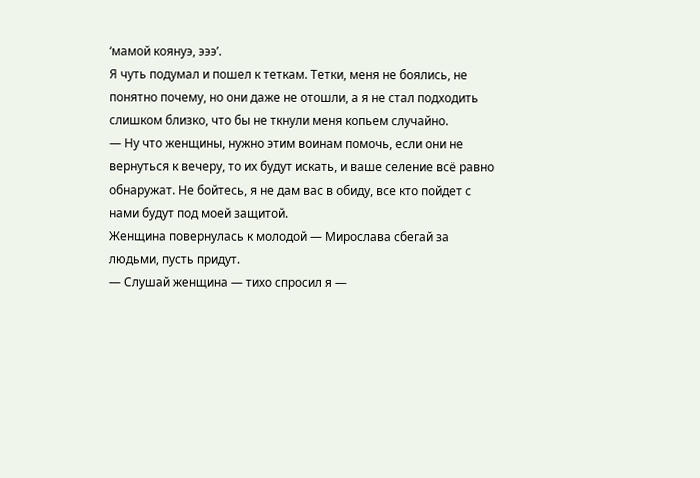‘мамой коянуэ, эээ’.
Я чуть подумал и пошел к теткам. Тетки, меня не боялись, не понятно почему, но они даже не отошли, а я не стал подходить слишком близко, что бы не ткнули меня копьем случайно.
— Ну что женщины, нужно этим воинам помочь, если они не вернуться к вечеру, то их будут искать, и ваше селение всё равно обнаружат. Не бойтесь, я не дам вас в обиду, все кто пойдет с нами будут под моей защитой.
Женщина повернулась к молодой — Мирослава сбегай за людьми, пусть придут.
— Слушай женщина — тихо спросил я —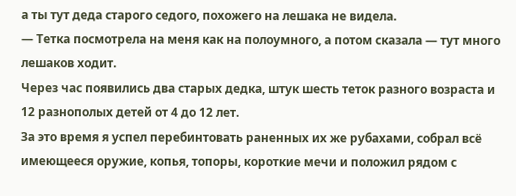а ты тут деда старого седого, похожего на лешака не видела.
— Тетка посмотрела на меня как на полоумного, а потом сказала — тут много лешаков ходит.
Через час появились два старых дедка, штук шесть теток разного возраста и 12 разнополых детей от 4 до 12 лет.
За это время я успел перебинтовать раненных их же рубахами, собрал всё имеющееся оружие, копья, топоры, короткие мечи и положил рядом с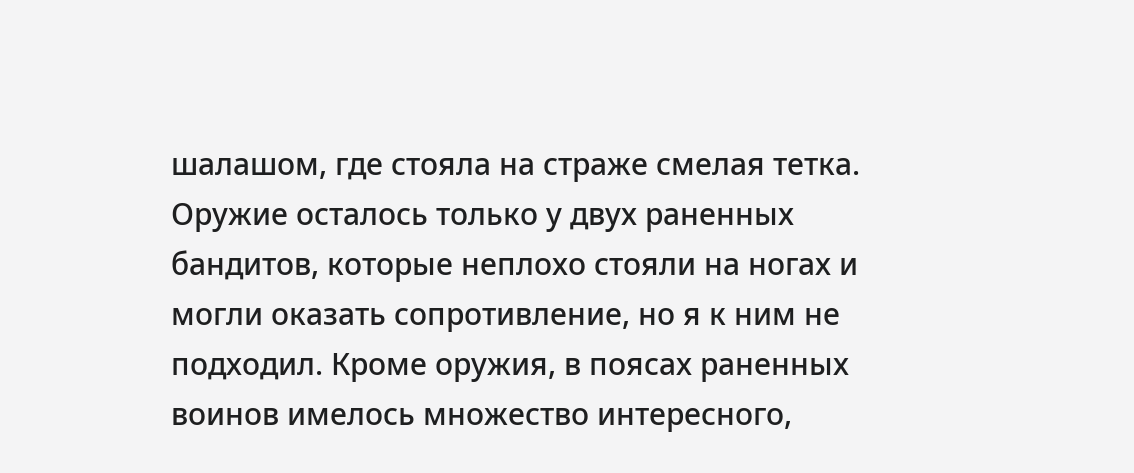шалашом, где стояла на страже смелая тетка. Оружие осталось только у двух раненных бандитов, которые неплохо стояли на ногах и могли оказать сопротивление, но я к ним не подходил. Кроме оружия, в поясах раненных воинов имелось множество интересного,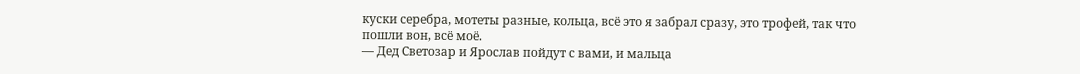куски серебра, мотеты разные, кольца, всё это я забрал сразу, это трофей, так что пошли вон, всё моё.
— Дед Светозар и Ярослав пойдут с вами, и мальца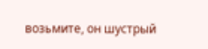возьмите, он шустрый